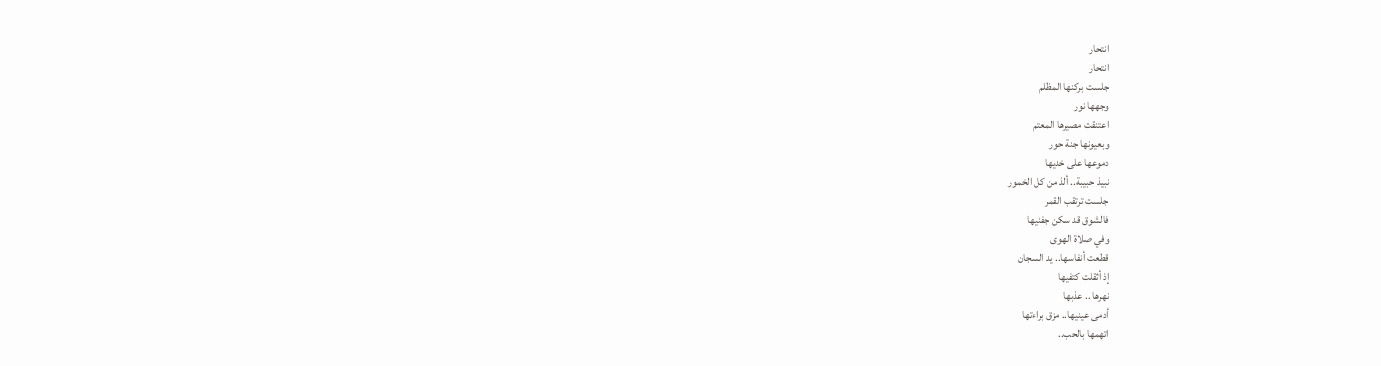انتحار
انتحار
جلست بركنها المظلم
وجهها نور
اعتنقت مصيرها المعتم
وبعيونها جنة حور
دموعها على خديها
نبيذ حبيبة.. ألذ من كل الخمور
جلست ترتقب القمر
فالشوق قد سكن جفنيها
وفي صلاة الهوى
قطعت أنفاسها.. يد السجان
إذ أثقلت كتفيها
نهرها .. عذبها
أدمى عينيها.. مزق براءتها
اتهمها بالحب..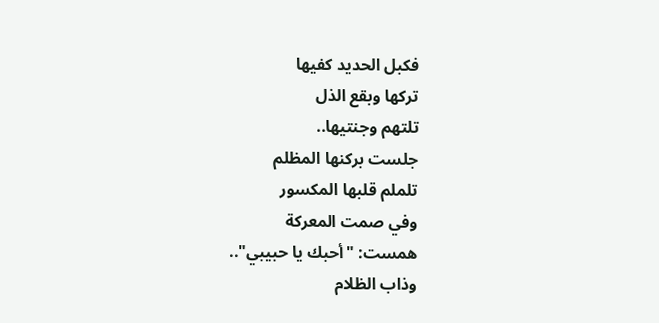فكبل الحديد كفيها
تركها وبقع الذل
تلتهم وجنتيها..
جلست بركنها المظلم
تلملم قلبها المكسور
وفي صمت المعركة
همست: "أحبك يا حبيبي"..
وذاب الظلام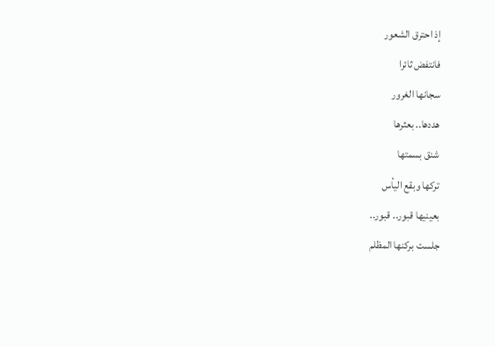إذ احترق الشعور
فانتفض ثائرا
سجانها الغرور
هددها.. بعثرها
شنق بسمتها
تركها وبقع اليأس
بعينيها قبور.. قبور..
جلست بركنها المظلم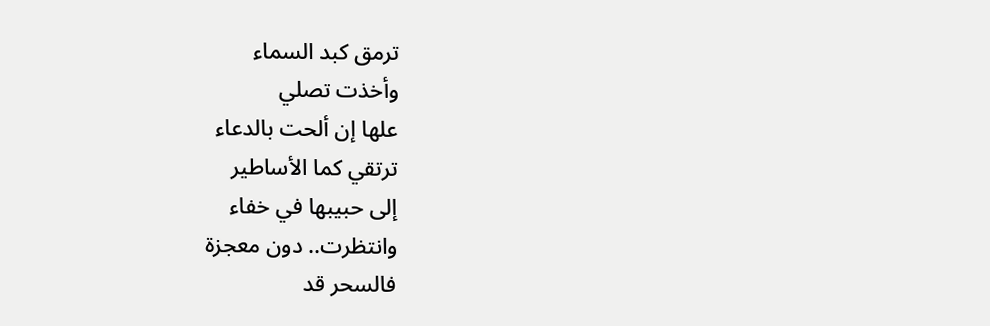ترمق كبد السماء
وأخذت تصلي
علها إن ألحت بالدعاء
ترتقي كما الأساطير
إلى حبيبها في خفاء
وانتظرت.. دون معجزة
فالسحر قد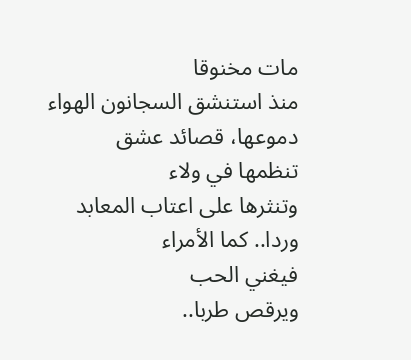مات مخنوقا
منذ استنشق السجانون الهواء
دموعها، قصائد عشق
تنظمها في ولاء
وتنثرها على اعتاب المعابد
وردا.. كما الأمراء
فيغني الحب
ويرقص طربا..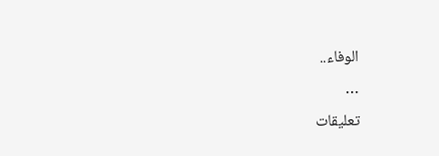الوفاء..
…
تعليقات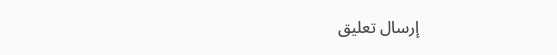إرسال تعليق